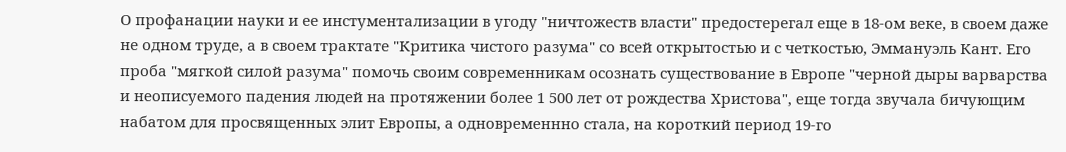О профанации науки и ее инстументализации в угоду "ничтожеств власти" предостерегал еще в 18-ом веке, в своем даже не одном труде, а в своем трактате "Критика чистого разума" со всей открытостью и с четкостью, Эммануэль Кант. Его проба "мягкой силой разума" помочь своим современникам осознать существование в Европе "черной дыры варварства и неописуемого падения людей на протяжении более 1 500 лет от рождества Христова", еще тогда звучала бичующим набатом для просвященных элит Европы, а одновременнно стала, на короткий период 19-го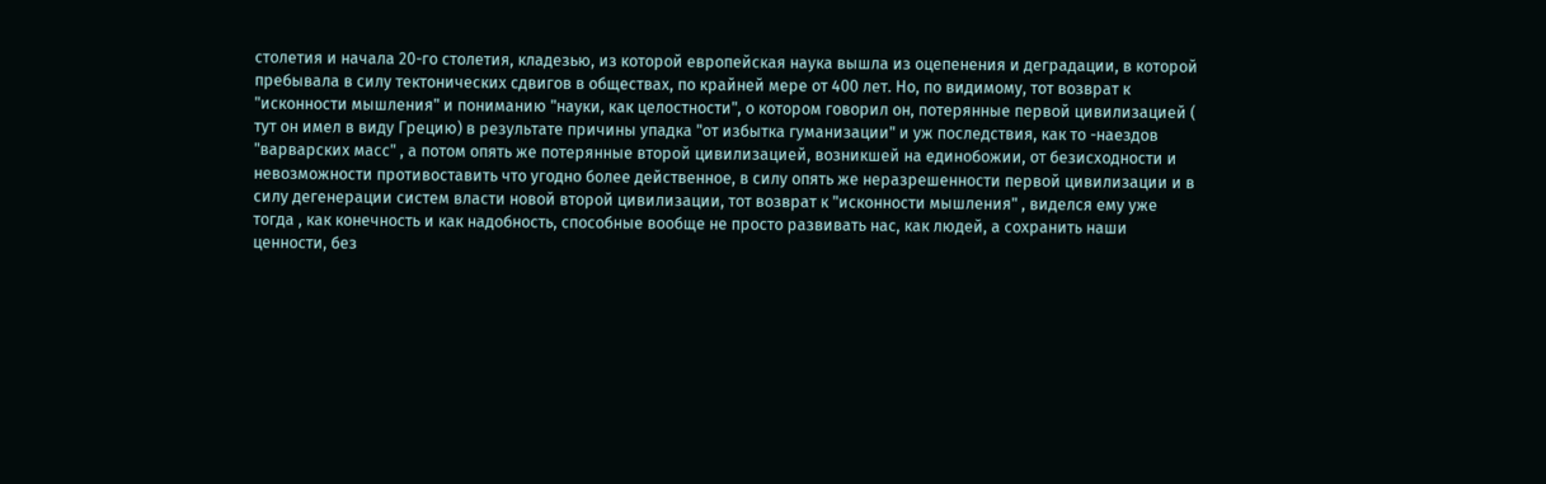столетия и начала 20-го столетия, кладезью, из которой европейская наука вышла из оцепенения и деградации, в которой пребывала в силу тектонических сдвигов в обществах, по крайней мере от 400 лет. Но, по видимому, тот возврат к "исконности мышления" и пониманию "науки, как целостности", о котором говорил он, потерянные первой цивилизацией ( тут он имел в виду Грецию) в результате причины упадка "от избытка гуманизации" и уж последствия, как то -наездов "варварских масс" , а потом опять же потерянные второй цивилизацией, возникшей на единобожии, от безисходности и невозможности противоставить что угодно более действенное, в силу опять же неразрешенности первой цивилизации и в силу дегенерации систем власти новой второй цивилизации, тот возврат к "исконности мышления" , виделся ему уже тогда , как конечность и как надобность, способные вообще не просто развивать нас, как людей, а сохранить наши ценности, без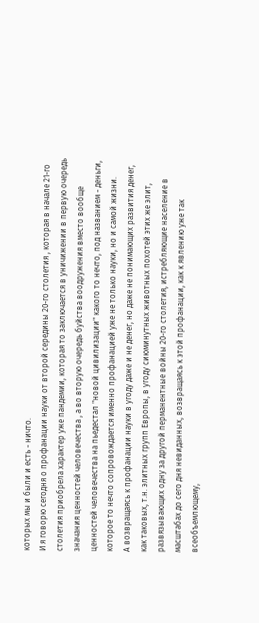которых мы и были и есть - ничто.
И я говорю сегодня о профанации науки от второй середины 20-го столетия , которая в начале 21-го столетия приобрела характер уже пандемии, которая то заключается в уничижении в первую очередь значания ценностей человечества , а во вторую очередь буйства воодружения вместо вообще ценностей человечества на пьедестал "новой цивилизации" какого то нечто, под названием - деньги, которое то нечто сопровождается именно профанацией уже не только науки, но и самой жизни.
А возвращаясь к профанации науки в угоду даже и не денег, но даже не понимающих развития денег, как таковых, т.н. элитных групп Европы, в угоду сиюминутных животных похотей этих же элит, развязывающих одну за другой перманентные войны 20-го столетия, истребляющие население в масштабах до сего дня невиданных, возвращаясь к этой профанации, как к явлению уже так всеобъемлющему,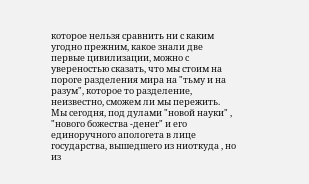которое нельзя сравнить ни с каким угодно прежним, какое знали две первые цивилизации, можно с увереностью сказать, что мы стоим на пороге разделения мира на "тьму и на разум", которое то разделение, неизвестно, сможем ли мы пережить.
Мы сегодня, под дулами "новой науки" , "нового божества -денег" и его единоручного апологета в лице государства, вышедшего из ниоткуда , но из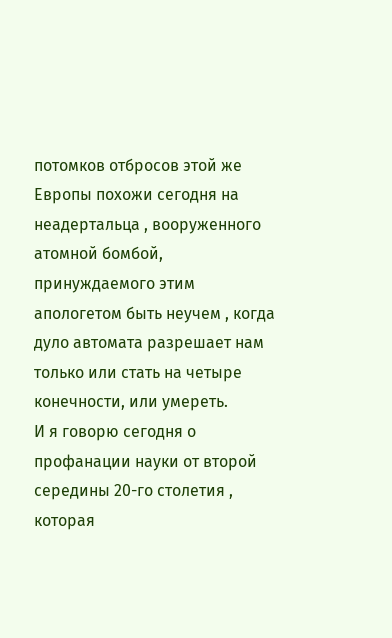потомков отбросов этой же Европы похожи сегодня на неадертальца , вооруженного атомной бомбой, принуждаемого этим апологетом быть неучем , когда дуло автомата разрешает нам только или стать на четыре конечности, или умереть.
И я говорю сегодня о профанации науки от второй середины 20-го столетия , которая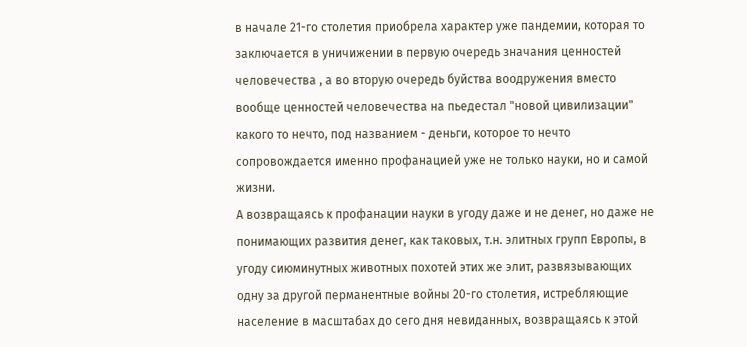в начале 21-го столетия приобрела характер уже пандемии, которая то заключается в уничижении в первую очередь значания ценностей человечества , а во вторую очередь буйства воодружения вместо вообще ценностей человечества на пьедестал "новой цивилизации" какого то нечто, под названием - деньги, которое то нечто сопровождается именно профанацией уже не только науки, но и самой жизни.
А возвращаясь к профанации науки в угоду даже и не денег, но даже не понимающих развития денег, как таковых, т.н. элитных групп Европы, в угоду сиюминутных животных похотей этих же элит, развязывающих одну за другой перманентные войны 20-го столетия, истребляющие население в масштабах до сего дня невиданных, возвращаясь к этой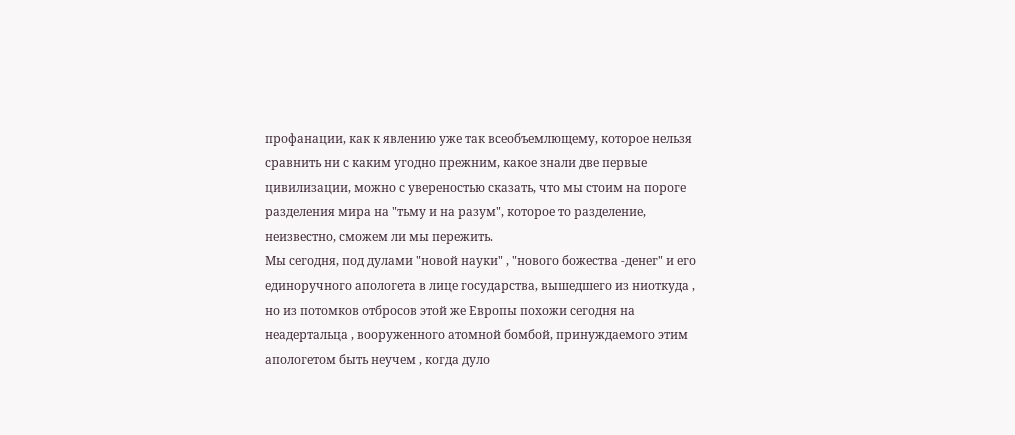профанации, как к явлению уже так всеобъемлющему, которое нельзя сравнить ни с каким угодно прежним, какое знали две первые цивилизации, можно с увереностью сказать, что мы стоим на пороге разделения мира на "тьму и на разум", которое то разделение, неизвестно, сможем ли мы пережить.
Мы сегодня, под дулами "новой науки" , "нового божества -денег" и его единоручного апологета в лице государства, вышедшего из ниоткуда , но из потомков отбросов этой же Европы похожи сегодня на неадертальца , вооруженного атомной бомбой, принуждаемого этим апологетом быть неучем , когда дуло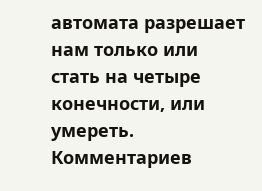автомата разрешает нам только или стать на четыре конечности, или умереть.
Комментариев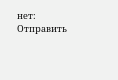нет:
Отправить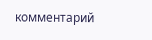комментарий